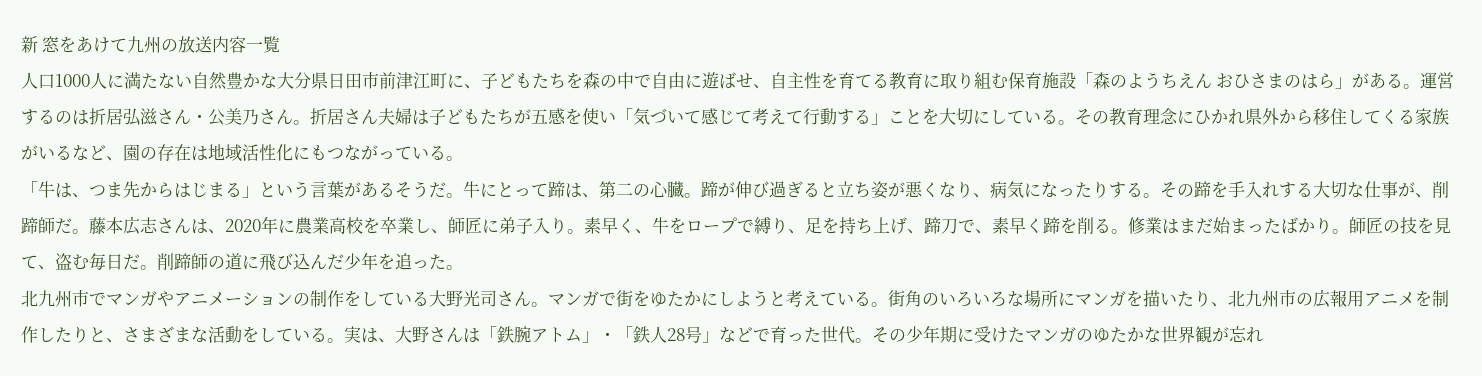新 窓をあけて九州の放送内容一覧
人口1000人に満たない自然豊かな大分県日田市前津江町に、子どもたちを森の中で自由に遊ばせ、自主性を育てる教育に取り組む保育施設「森のようちえん おひさまのはら」がある。運営するのは折居弘滋さん・公美乃さん。折居さん夫婦は子どもたちが五感を使い「気づいて感じて考えて行動する」ことを大切にしている。その教育理念にひかれ県外から移住してくる家族がいるなど、園の存在は地域活性化にもつながっている。
「牛は、つま先からはじまる」という言葉があるそうだ。牛にとって蹄は、第二の心臓。蹄が伸び過ぎると立ち姿が悪くなり、病気になったりする。その蹄を手入れする大切な仕事が、削蹄師だ。藤本広志さんは、2020年に農業高校を卒業し、師匠に弟子入り。素早く、牛をロープで縛り、足を持ち上げ、蹄刀で、素早く蹄を削る。修業はまだ始まったばかり。師匠の技を見て、盗む毎日だ。削蹄師の道に飛び込んだ少年を追った。
北九州市でマンガやアニメーションの制作をしている大野光司さん。マンガで街をゆたかにしようと考えている。街角のいろいろな場所にマンガを描いたり、北九州市の広報用アニメを制作したりと、さまざまな活動をしている。実は、大野さんは「鉄腕アトム」・「鉄人28号」などで育った世代。その少年期に受けたマンガのゆたかな世界観が忘れ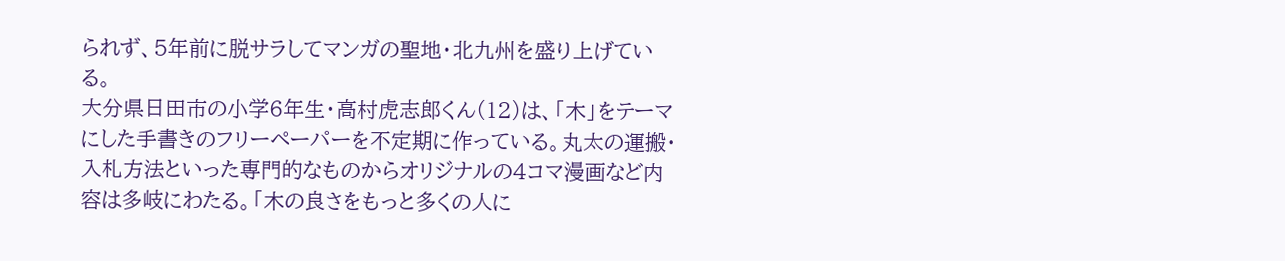られず、5年前に脱サラしてマンガの聖地・北九州を盛り上げている。
大分県日田市の小学6年生・高村虎志郎くん(12)は、「木」をテーマにした手書きのフリーペーパーを不定期に作っている。丸太の運搬・入札方法といった専門的なものからオリジナルの4コマ漫画など内容は多岐にわたる。「木の良さをもっと多くの人に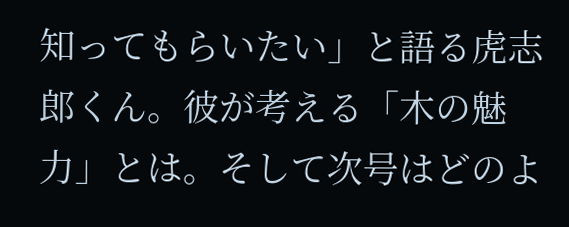知ってもらいたい」と語る虎志郎くん。彼が考える「木の魅力」とは。そして次号はどのよ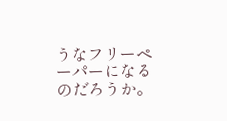うなフリーペーパーになるのだろうか。